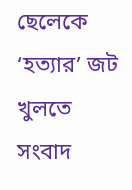ছেলেকে ‘হত্যার’ জট খুলতে সংবাদ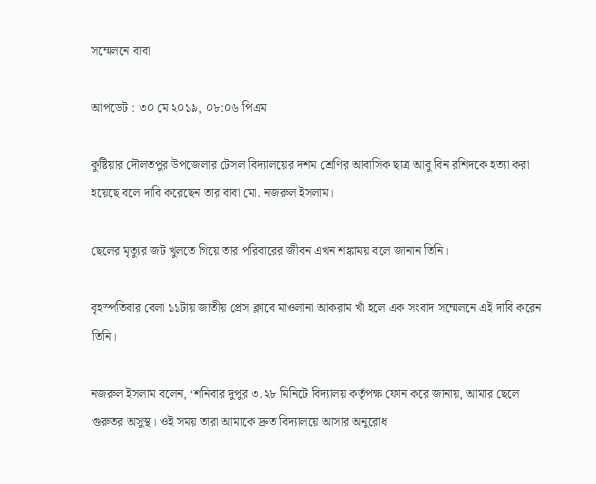সম্মেলনে বাবা

আপডেট : ৩০ মে ২০১৯, ০৮:০৬ পিএম

কুষ্টিয়ার দৌলতপুর উপজেলার টেসল বিদ্যালয়ের দশম শ্রেণির আবাসিক ছাত্র আবু বিন রশিদকে হত্যা করা হয়েছে বলে দাবি করেছেন তার বাবা মো. নজরুল ইসলাম।

ছেলের মৃত্যুর জট খুলতে গিয়ে তার পরিবারের জীবন এখন শঙ্কাময় বলে জানান তিনি।

বৃহস্পতিবার বেলা ১১টায় জাতীয় প্রেস ক্লাবে মাওলানা আকরাম খাঁ হলে এক সংবাদ সম্মেলনে এই দাবি করেন তিনি।

নজরুল ইসলাম বলেন, ‘শনিবার দুপুর ৩.২৮ মিনিটে বিদ্যালয় কর্তৃপক্ষ ফোন করে জানায়, আমার ছেলে গুরুতর অসুস্থ। ওই সময় তারা আমাকে দ্রুত বিদ্যালয়ে আসার অনুরোধ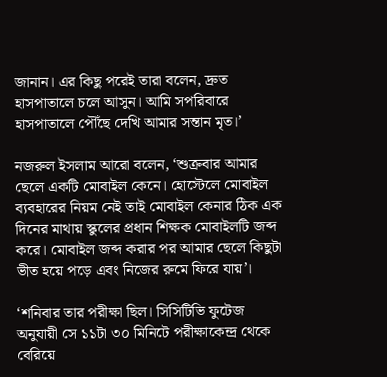জানান। এর কিছু পরেই তারা বলেন, দ্রুত হাসপাতালে চলে আসুন। আমি সপরিবারে হাসপাতালে পৌঁছে দেখি আমার সন্তান মৃত।’

নজরুল ইসলাম আরো বলেন, ‘শুক্রবার আমার ছেলে একটি মোবাইল কেনে। হোস্টেলে মোবাইল ব্যবহারের নিয়ম নেই তাই মোবাইল কেনার ঠিক এক দিনের মাথায় স্কুলের প্রধান শিক্ষক মোবাইলটি জব্দ করে। মোবাইল জব্দ করার পর আমার ছেলে কিছুটা ভীত হয়ে পড়ে এবং নিজের রুমে ফিরে যায়’।

‘শনিবার তার পরীক্ষা ছিল। সিসিটিভি ফুটেজ অনুযায়ী সে ১১টা ৩০ মিনিটে পরীক্ষাকেন্দ্র থেকে বেরিয়ে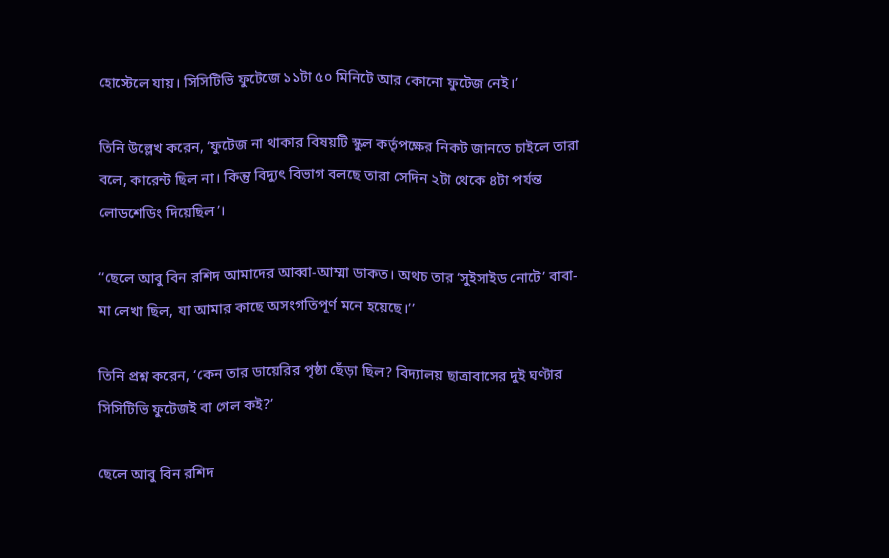হোস্টেলে যায়। সিসিটিভি ফুটেজে ১১টা ৫০ মিনিটে আর কোনো ফুটেজ নেই।’

তিনি উল্লেখ করেন, ‘ফুটেজ না থাকার বিষয়টি স্কুল কর্তৃপক্ষের নিকট জানতে চাইলে তারা বলে, কারেন্ট ছিল না। কিন্তু বিদ্যুৎ বিভাগ বলছে তারা সেদিন ২টা থেকে ৪টা পর্যন্ত লোডশেডিং দিয়েছিল’।

‘‘ছেলে আবু বিন রশিদ আমাদের আব্বা-আম্মা ডাকত। অথচ তার ‘সুইসাইড নোটে’ বাবা-মা লেখা ছিল, যা আমার কাছে অসংগতিপূর্ণ মনে হয়েছে।’’

তিনি প্রশ্ন করেন, ‘কেন তার ডায়েরির পৃষ্ঠা ছেঁড়া ছিল? বিদ্যালয় ছাত্রাবাসের দুই ঘণ্টার সিসিটিভি ফুটেজই বা গেল কই?’

ছেলে আবু বিন রশিদ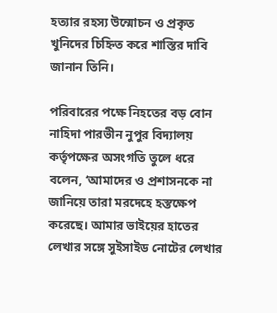হত্যার রহস্য উন্মোচন ও প্রকৃত খুনিদের চিহ্নিত করে শাস্তির দাবি জানান তিনি।

পরিবারের পক্ষে নিহতের বড় বোন নাহিদা পারভীন নুপুর বিদ্যালয় কর্তৃপক্ষের অসংগতি তুলে ধরে বলেন, ‘আমাদের ও প্রশাসনকে না জানিয়ে তারা মরদেহে হস্তক্ষেপ করেছে। আমার ভাইয়ের হাতের লেখার সঙ্গে সুইসাইড নোটের লেখার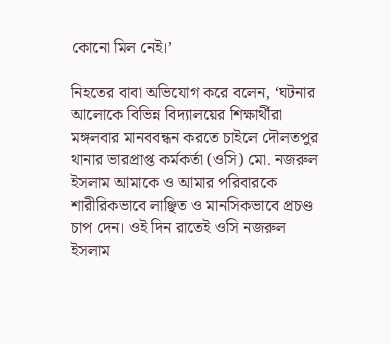কোনো মিল নেই।’

নিহতের বাবা অভিযোগ করে বলেন, ‘ঘটনার আলোকে বিভিন্ন বিদ্যালয়ের শিক্ষার্থীরা মঙ্গলবার মানববন্ধন করতে চাইলে দৌলতপুর থানার ভারপ্রাপ্ত কর্মকর্তা (ওসি) মো. নজরুল ইসলাম আমাকে ও আমার পরিবারকে শারীরিকভাবে লাঞ্ছিত ও মানসিকভাবে প্রচণ্ড চাপ দেন। ওই দিন রাতেই ওসি নজরুল ইসলাম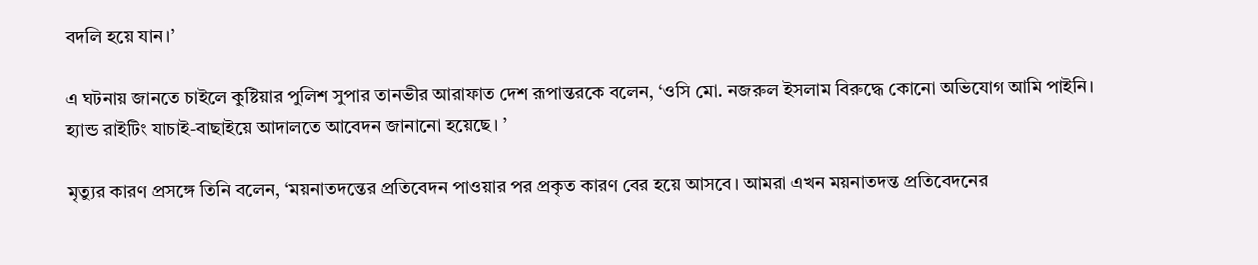বদলি হয়ে যান।’

এ ঘটনায় জানতে চাইলে কুষ্টিয়ার পুলিশ সুপার তানভীর আরাফাত দেশ রূপান্তরকে বলেন, ‘ওসি মো. নজরুল ইসলাম বিরুদ্ধে কোনো অভিযোগ আমি পাইনি। হ্যান্ড রাইটিং যাচাই-বাছাইয়ে আদালতে আবেদন জানানো হয়েছে। ’

মৃত্যুর কারণ প্রসঙ্গে তিনি বলেন, ‘ময়নাতদন্তের প্রতিবেদন পাওয়ার পর প্রকৃত কারণ বের হয়ে আসবে। আমরা এখন ময়নাতদন্ত প্রতিবেদনের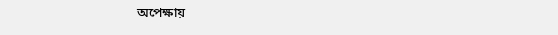অপেক্ষায়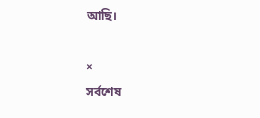আছি।

×
সর্বশেষ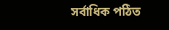সর্বাধিক পঠিত